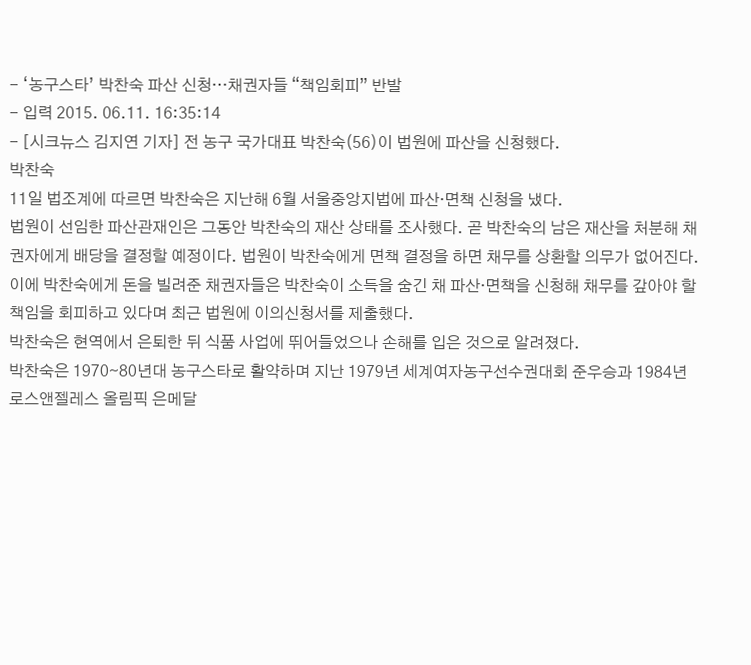- ‘농구스타’ 박찬숙 파산 신청…채권자들 “책임회피” 반발
- 입력 2015. 06.11. 16:35:14
- [시크뉴스 김지연 기자] 전 농구 국가대표 박찬숙(56)이 법원에 파산을 신청했다.
박찬숙
11일 법조계에 따르면 박찬숙은 지난해 6월 서울중앙지법에 파산·면책 신청을 냈다.
법원이 선임한 파산관재인은 그동안 박찬숙의 재산 상태를 조사했다. 곧 박찬숙의 남은 재산을 처분해 채권자에게 배당을 결정할 예정이다. 법원이 박찬숙에게 면책 결정을 하면 채무를 상환할 의무가 없어진다.
이에 박찬숙에게 돈을 빌려준 채권자들은 박찬숙이 소득을 숨긴 채 파산·면책을 신청해 채무를 갚아야 할 책임을 회피하고 있다며 최근 법원에 이의신청서를 제출했다.
박찬숙은 현역에서 은퇴한 뒤 식품 사업에 뛰어들었으나 손해를 입은 것으로 알려졌다.
박찬숙은 1970∼80년대 농구스타로 활약하며 지난 1979년 세계여자농구선수권대회 준우승과 1984년 로스앤젤레스 올림픽 은메달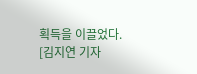획득을 이끌었다.
[김지연 기자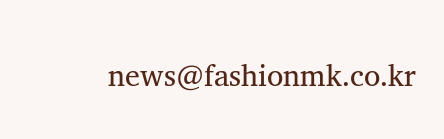news@fashionmk.co.kr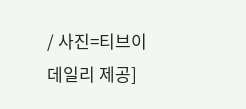/ 사진=티브이데일리 제공]